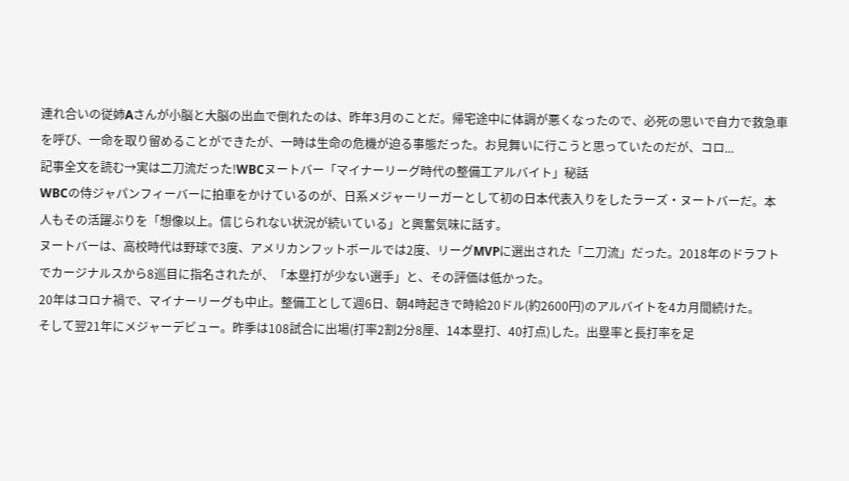連れ合いの従姉Aさんが小脳と大脳の出血で倒れたのは、昨年3月のことだ。帰宅途中に体調が悪くなったので、必死の思いで自力で救急車を呼び、一命を取り留めることができたが、一時は生命の危機が迫る事態だった。お見舞いに行こうと思っていたのだが、コロ...
記事全文を読む→実は二刀流だった!WBCヌートバー「マイナーリーグ時代の整備工アルバイト」秘話
WBCの侍ジャパンフィーバーに拍車をかけているのが、日系メジャーリーガーとして初の日本代表入りをしたラーズ・ヌートバーだ。本人もその活躍ぶりを「想像以上。信じられない状況が続いている」と興奮気味に話す。
ヌートバーは、高校時代は野球で3度、アメリカンフットボールでは2度、リーグMVPに選出された「二刀流」だった。2018年のドラフトでカージナルスから8巡目に指名されたが、「本塁打が少ない選手」と、その評価は低かった。
20年はコロナ禍で、マイナーリーグも中止。整備工として週6日、朝4時起きで時給20ドル(約2600円)のアルバイトを4カ月間続けた。
そして翌21年にメジャーデビュー。昨季は108試合に出場(打率2割2分8厘、14本塁打、40打点)した。出塁率と長打率を足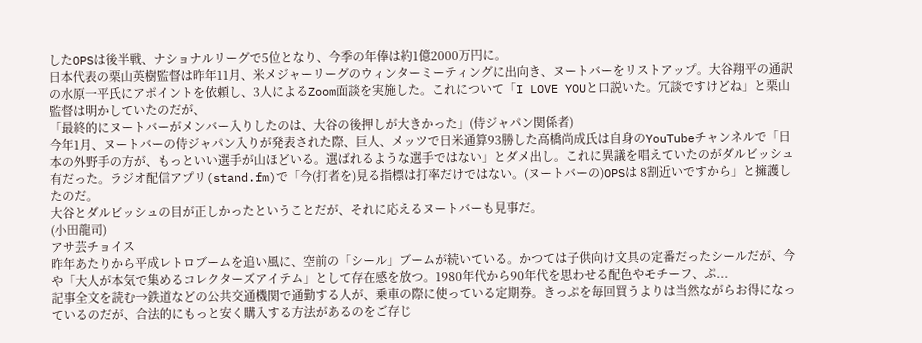したOPSは後半戦、ナショナルリーグで5位となり、今季の年俸は約1億2000万円に。
日本代表の栗山英樹監督は昨年11月、米メジャーリーグのウィンターミーティングに出向き、ヌートバーをリストアップ。大谷翔平の通訳の水原一平氏にアポイントを依頼し、3人によるZoom面談を実施した。これについて「I LOVE YOUと口説いた。冗談ですけどね」と栗山監督は明かしていたのだが、
「最終的にヌートバーがメンバー入りしたのは、大谷の後押しが大きかった」(侍ジャパン関係者)
今年1月、ヌートバーの侍ジャパン入りが発表された際、巨人、メッツで日米通算93勝した高橋尚成氏は自身のYouTubeチャンネルで「日本の外野手の方が、もっといい選手が山ほどいる。選ばれるような選手ではない」とダメ出し。これに異議を唱えていたのがダルビッシュ有だった。ラジオ配信アプリ(stand.fm)で「今(打者を)見る指標は打率だけではない。(ヌートバーの)OPSは 8割近いですから」と擁護したのだ。
大谷とダルビッシュの目が正しかったということだが、それに応えるヌートバーも見事だ。
(小田龍司)
アサ芸チョイス
昨年あたりから平成レトロブームを追い風に、空前の「シール」ブームが続いている。かつては子供向け文具の定番だったシールだが、今や「大人が本気で集めるコレクターズアイテム」として存在感を放つ。1980年代から90年代を思わせる配色やモチーフ、ぷ...
記事全文を読む→鉄道などの公共交通機関で通勤する人が、乗車の際に使っている定期券。きっぷを毎回買うよりは当然ながらお得になっているのだが、合法的にもっと安く購入する方法があるのをご存じ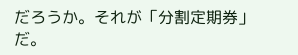だろうか。それが「分割定期券」だ。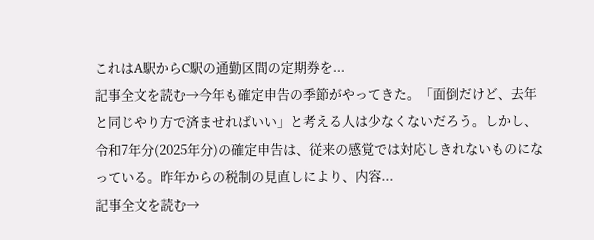これはA駅からC駅の通勤区間の定期券を...
記事全文を読む→今年も確定申告の季節がやってきた。「面倒だけど、去年と同じやり方で済ませればいい」と考える人は少なくないだろう。しかし、令和7年分(2025年分)の確定申告は、従来の感覚では対応しきれないものになっている。昨年からの税制の見直しにより、内容...
記事全文を読む→